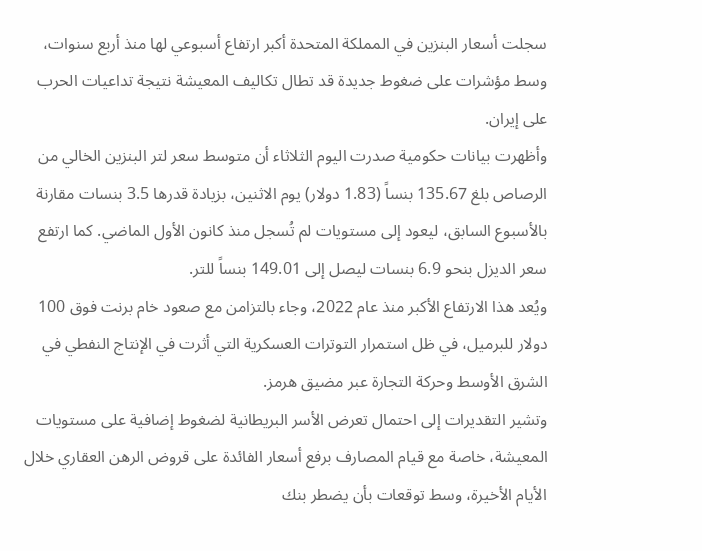سجلت أسعار البنزين في المملكة المتحدة أكبر ارتفاع أسبوعي لها منذ أربع سنوات، وسط مؤشرات على ضغوط جديدة قد تطال تكاليف المعيشة نتيجة تداعيات الحرب على إيران.
وأظهرت بيانات حكومية صدرت اليوم الثلاثاء أن متوسط سعر لتر البنزين الخالي من الرصاص بلغ 135.67 بنساً (1.83 دولار) يوم الاثنين، بزيادة قدرها 3.5 بنسات مقارنة بالأسبوع السابق، ليعود إلى مستويات لم تُسجل منذ كانون الأول الماضي. كما ارتفع سعر الديزل بنحو 6.9 بنسات ليصل إلى 149.01 بنساً للتر.
ويُعد هذا الارتفاع الأكبر منذ عام 2022، وجاء بالتزامن مع صعود خام برنت فوق 100 دولار للبرميل، في ظل استمرار التوترات العسكرية التي أثرت في الإنتاج النفطي في الشرق الأوسط وحركة التجارة عبر مضيق هرمز.
وتشير التقديرات إلى احتمال تعرض الأسر البريطانية لضغوط إضافية على مستويات المعيشة، خاصة مع قيام المصارف برفع أسعار الفائدة على قروض الرهن العقاري خلال الأيام الأخيرة، وسط توقعات بأن يضطر بنك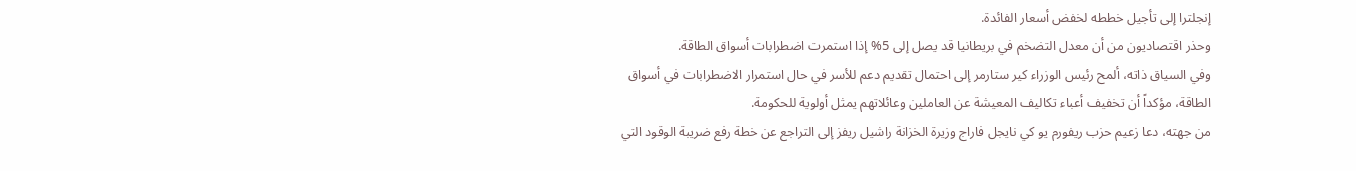إنجلترا إلى تأجيل خططه لخفض أسعار الفائدة.
وحذر اقتصاديون من أن معدل التضخم في بريطانيا قد يصل إلى 5% إذا استمرت اضطرابات أسواق الطاقة.
وفي السياق ذاته، ألمح رئيس الوزراء كير ستارمر إلى احتمال تقديم دعم للأسر في حال استمرار الاضطرابات في أسواق الطاقة، مؤكداً أن تخفيف أعباء تكاليف المعيشة عن العاملين وعائلاتهم يمثل أولوية للحكومة.
من جهته، دعا زعيم حزب ريفورم يو كي نايجل فاراج وزيرة الخزانة راشيل ريفز إلى التراجع عن خطة رفع ضريبة الوقود التي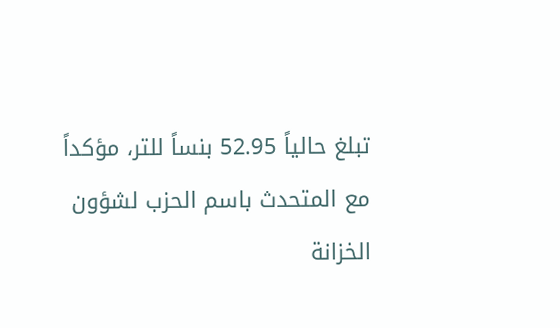تبلغ حالياً 52.95 بنساً للتر، مؤكداً مع المتحدث باسم الحزب لشؤون الخزانة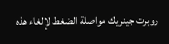روبرت جينريك مواصلة الضغط لإلغاء هذه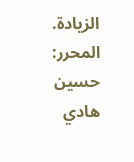الزيادة.
المحرر: حسين هادي